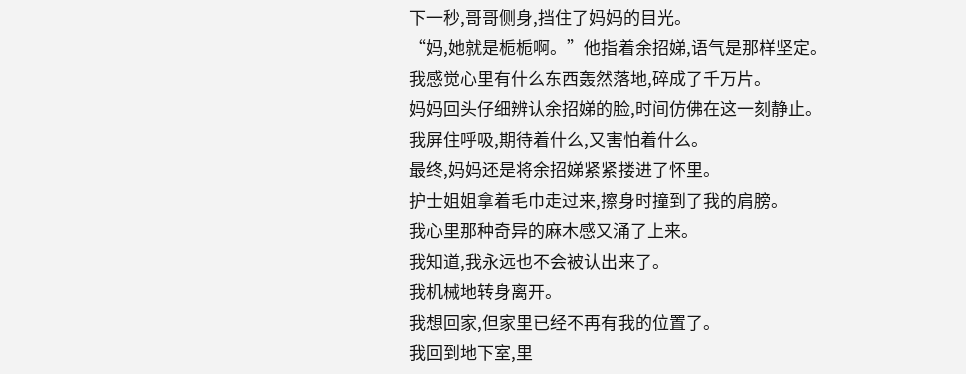下一秒,哥哥侧身,挡住了妈妈的目光。
“妈,她就是栀栀啊。”他指着余招娣,语气是那样坚定。
我感觉心里有什么东西轰然落地,碎成了千万片。
妈妈回头仔细辨认余招娣的脸,时间仿佛在这一刻静止。
我屏住呼吸,期待着什么,又害怕着什么。
最终,妈妈还是将余招娣紧紧搂进了怀里。
护士姐姐拿着毛巾走过来,擦身时撞到了我的肩膀。
我心里那种奇异的麻木感又涌了上来。
我知道,我永远也不会被认出来了。
我机械地转身离开。
我想回家,但家里已经不再有我的位置了。
我回到地下室,里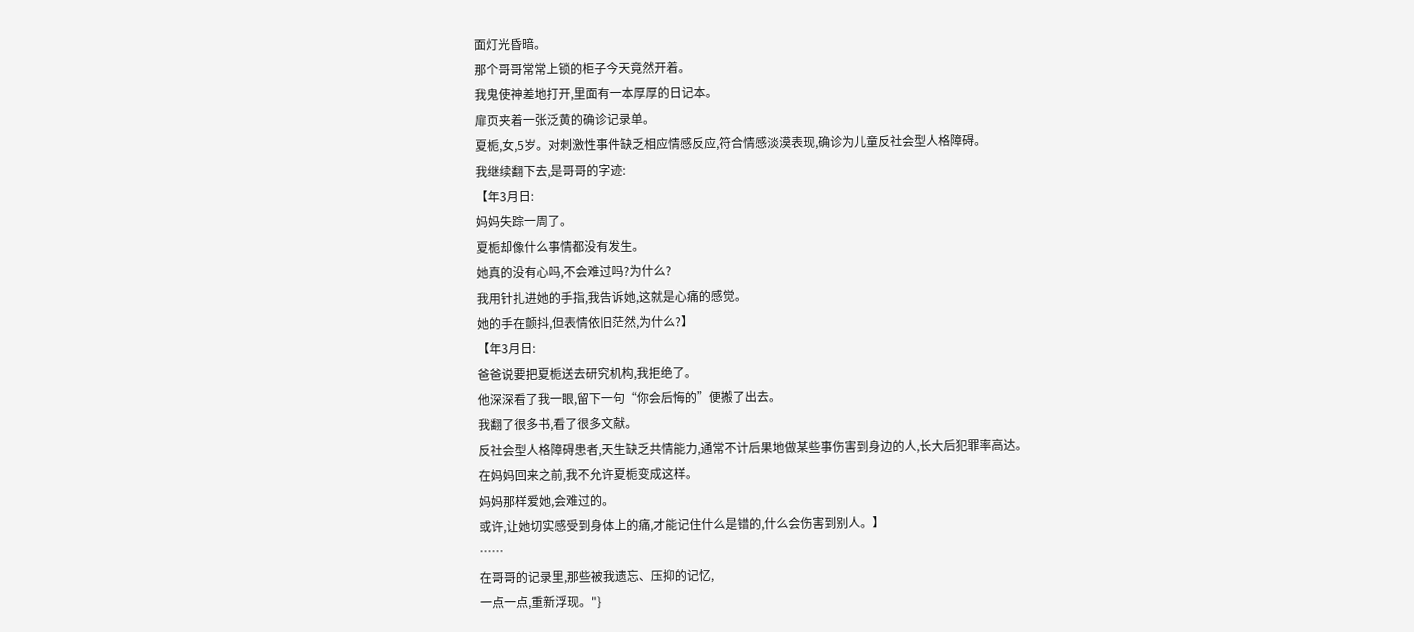面灯光昏暗。
那个哥哥常常上锁的柜子今天竟然开着。
我鬼使神差地打开,里面有一本厚厚的日记本。
扉页夹着一张泛黄的确诊记录单。
夏栀,女,5岁。对刺激性事件缺乏相应情感反应,符合情感淡漠表现,确诊为儿童反社会型人格障碍。
我继续翻下去,是哥哥的字迹:
【年3月日:
妈妈失踪一周了。
夏栀却像什么事情都没有发生。
她真的没有心吗,不会难过吗?为什么?
我用针扎进她的手指,我告诉她,这就是心痛的感觉。
她的手在颤抖,但表情依旧茫然,为什么?】
【年3月日:
爸爸说要把夏栀送去研究机构,我拒绝了。
他深深看了我一眼,留下一句“你会后悔的”便搬了出去。
我翻了很多书,看了很多文献。
反社会型人格障碍患者,天生缺乏共情能力,通常不计后果地做某些事伤害到身边的人,长大后犯罪率高达。
在妈妈回来之前,我不允许夏栀变成这样。
妈妈那样爱她,会难过的。
或许,让她切实感受到身体上的痛,才能记住什么是错的,什么会伤害到别人。】
……
在哥哥的记录里,那些被我遗忘、压抑的记忆,
一点一点,重新浮现。"}